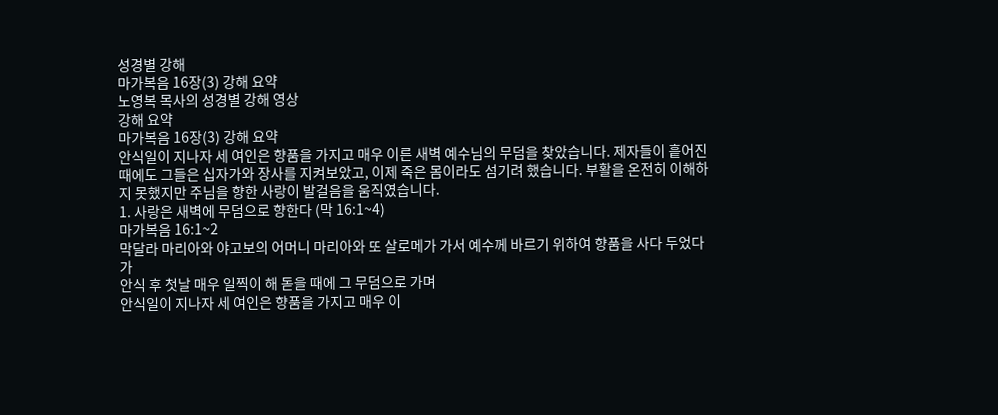성경별 강해
마가복음 16장(3) 강해 요약
노영복 목사의 성경별 강해 영상
강해 요약
마가복음 16장(3) 강해 요약
안식일이 지나자 세 여인은 향품을 가지고 매우 이른 새벽 예수님의 무덤을 찾았습니다. 제자들이 흩어진 때에도 그들은 십자가와 장사를 지켜보았고, 이제 죽은 몸이라도 섬기려 했습니다. 부활을 온전히 이해하지 못했지만 주님을 향한 사랑이 발걸음을 움직였습니다.
1. 사랑은 새벽에 무덤으로 향한다 (막 16:1~4)
마가복음 16:1~2
막달라 마리아와 야고보의 어머니 마리아와 또 살로메가 가서 예수께 바르기 위하여 향품을 사다 두었다가
안식 후 첫날 매우 일찍이 해 돋을 때에 그 무덤으로 가며
안식일이 지나자 세 여인은 향품을 가지고 매우 이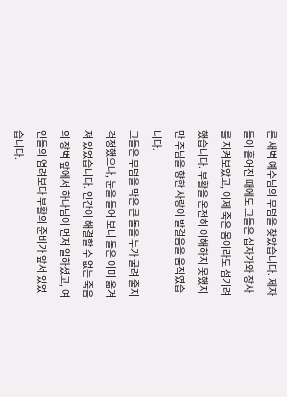른 새벽 예수님의 무덤을 찾았습니다. 제자들이 흩어진 때에도 그들은 십자가와 장사를 지켜보았고, 이제 죽은 몸이라도 섬기려 했습니다. 부활을 온전히 이해하지 못했지만 주님을 향한 사랑이 발걸음을 움직였습니다.
그들은 무덤을 막은 큰 돌을 누가 굴려 줄지 걱정했으나, 눈을 들어 보니 돌은 이미 옮겨져 있었습니다. 인간이 해결할 수 없는 죽음의 장벽 앞에서 하나님이 먼저 일하셨고, 여인들의 염려보다 부활의 준비가 앞서 있었습니다.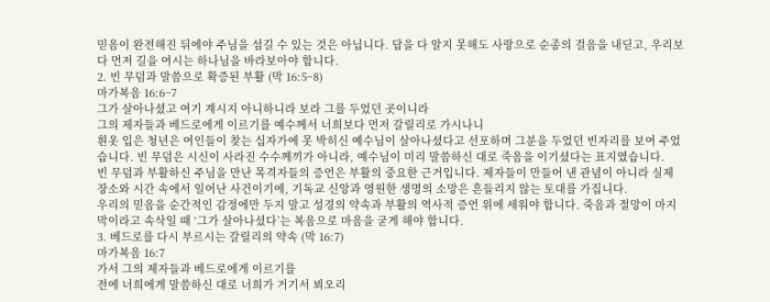믿음이 완전해진 뒤에야 주님을 섬길 수 있는 것은 아닙니다. 답을 다 알지 못해도 사랑으로 순종의 걸음을 내딛고, 우리보다 먼저 길을 여시는 하나님을 바라보아야 합니다.
2. 빈 무덤과 말씀으로 확증된 부활 (막 16:5~8)
마가복음 16:6~7
그가 살아나셨고 여기 계시지 아니하니라 보라 그를 두었던 곳이니라
그의 제자들과 베드로에게 이르기를 예수께서 너희보다 먼저 갈릴리로 가시나니
흰옷 입은 청년은 여인들이 찾는 십자가에 못 박히신 예수님이 살아나셨다고 선포하며 그분을 두었던 빈자리를 보여 주었습니다. 빈 무덤은 시신이 사라진 수수께끼가 아니라, 예수님이 미리 말씀하신 대로 죽음을 이기셨다는 표지였습니다.
빈 무덤과 부활하신 주님을 만난 목격자들의 증언은 부활의 중요한 근거입니다. 제자들이 만들어 낸 관념이 아니라 실제 장소와 시간 속에서 일어난 사건이기에, 기독교 신앙과 영원한 생명의 소망은 흔들리지 않는 토대를 가집니다.
우리의 믿음을 순간적인 감정에만 두지 말고 성경의 약속과 부활의 역사적 증언 위에 세워야 합니다. 죽음과 절망이 마지막이라고 속삭일 때 ‘그가 살아나셨다’는 복음으로 마음을 굳게 해야 합니다.
3. 베드로를 다시 부르시는 갈릴리의 약속 (막 16:7)
마가복음 16:7
가서 그의 제자들과 베드로에게 이르기를
전에 너희에게 말씀하신 대로 너희가 거기서 뵈오리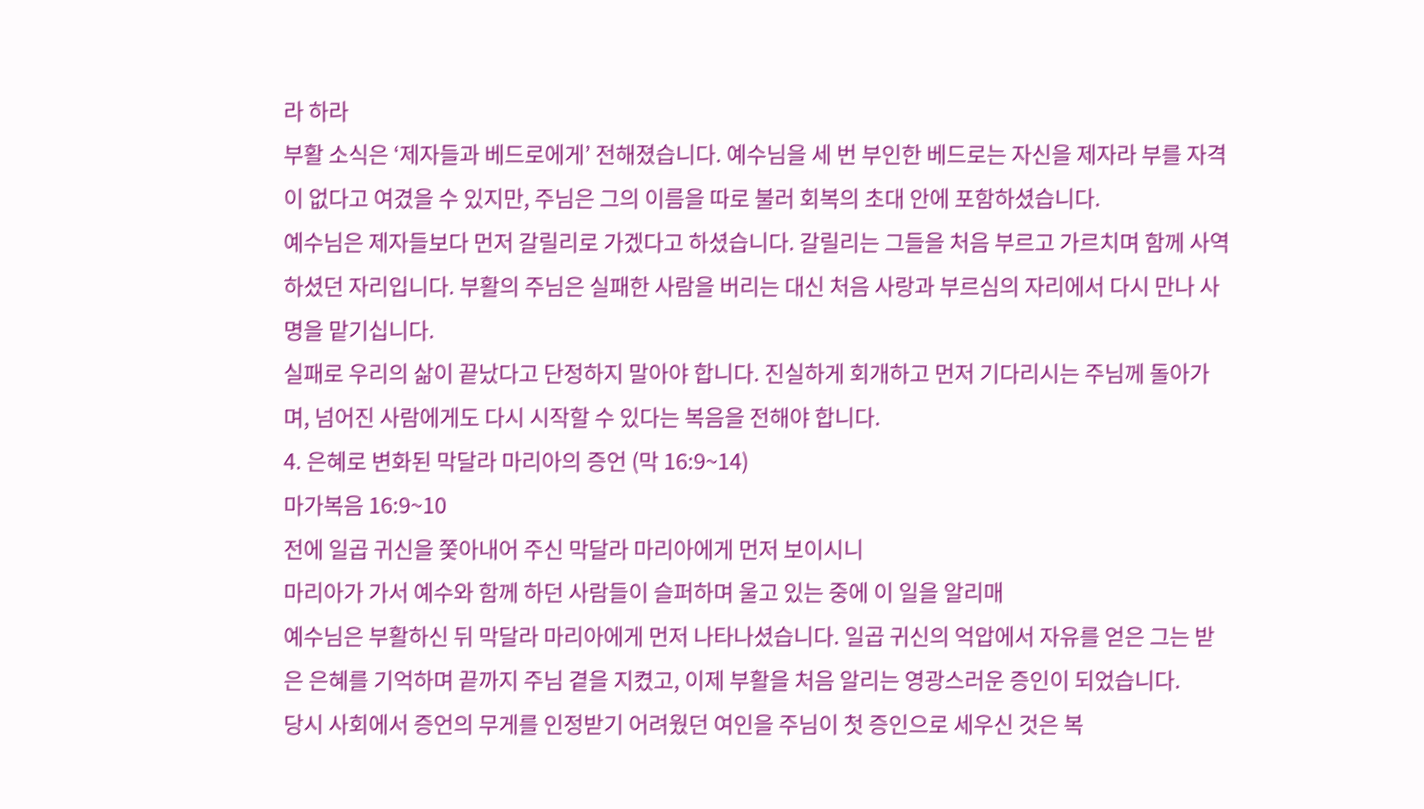라 하라
부활 소식은 ‘제자들과 베드로에게’ 전해졌습니다. 예수님을 세 번 부인한 베드로는 자신을 제자라 부를 자격이 없다고 여겼을 수 있지만, 주님은 그의 이름을 따로 불러 회복의 초대 안에 포함하셨습니다.
예수님은 제자들보다 먼저 갈릴리로 가겠다고 하셨습니다. 갈릴리는 그들을 처음 부르고 가르치며 함께 사역하셨던 자리입니다. 부활의 주님은 실패한 사람을 버리는 대신 처음 사랑과 부르심의 자리에서 다시 만나 사명을 맡기십니다.
실패로 우리의 삶이 끝났다고 단정하지 말아야 합니다. 진실하게 회개하고 먼저 기다리시는 주님께 돌아가며, 넘어진 사람에게도 다시 시작할 수 있다는 복음을 전해야 합니다.
4. 은혜로 변화된 막달라 마리아의 증언 (막 16:9~14)
마가복음 16:9~10
전에 일곱 귀신을 쫓아내어 주신 막달라 마리아에게 먼저 보이시니
마리아가 가서 예수와 함께 하던 사람들이 슬퍼하며 울고 있는 중에 이 일을 알리매
예수님은 부활하신 뒤 막달라 마리아에게 먼저 나타나셨습니다. 일곱 귀신의 억압에서 자유를 얻은 그는 받은 은혜를 기억하며 끝까지 주님 곁을 지켰고, 이제 부활을 처음 알리는 영광스러운 증인이 되었습니다.
당시 사회에서 증언의 무게를 인정받기 어려웠던 여인을 주님이 첫 증인으로 세우신 것은 복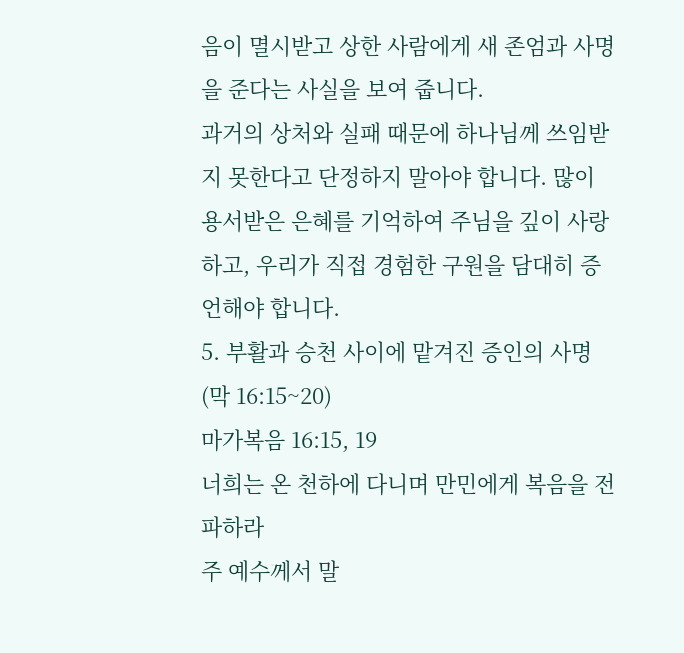음이 멸시받고 상한 사람에게 새 존엄과 사명을 준다는 사실을 보여 줍니다.
과거의 상처와 실패 때문에 하나님께 쓰임받지 못한다고 단정하지 말아야 합니다. 많이 용서받은 은혜를 기억하여 주님을 깊이 사랑하고, 우리가 직접 경험한 구원을 담대히 증언해야 합니다.
5. 부활과 승천 사이에 맡겨진 증인의 사명 (막 16:15~20)
마가복음 16:15, 19
너희는 온 천하에 다니며 만민에게 복음을 전파하라
주 예수께서 말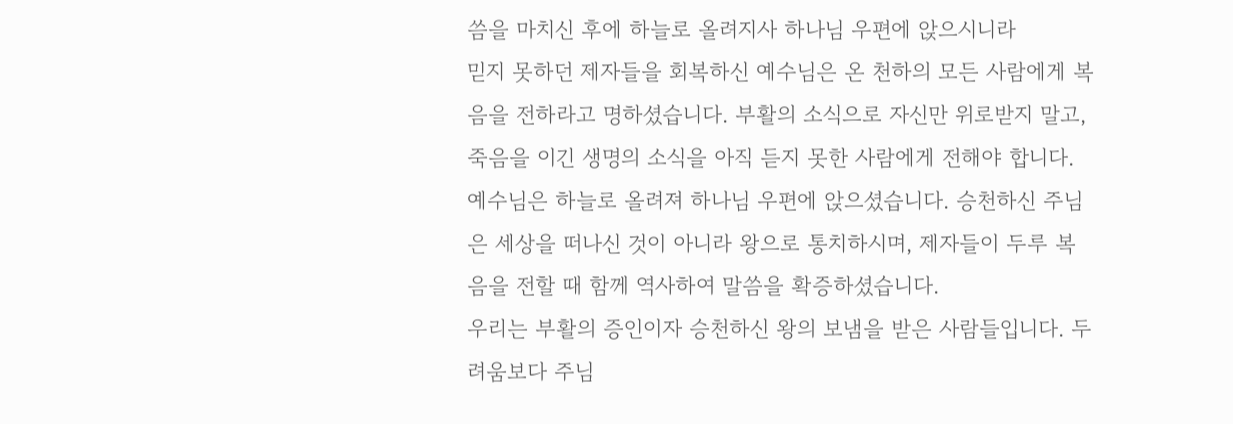씀을 마치신 후에 하늘로 올려지사 하나님 우편에 앉으시니라
믿지 못하던 제자들을 회복하신 예수님은 온 천하의 모든 사람에게 복음을 전하라고 명하셨습니다. 부활의 소식으로 자신만 위로받지 말고, 죽음을 이긴 생명의 소식을 아직 듣지 못한 사람에게 전해야 합니다.
예수님은 하늘로 올려져 하나님 우편에 앉으셨습니다. 승천하신 주님은 세상을 떠나신 것이 아니라 왕으로 통치하시며, 제자들이 두루 복음을 전할 때 함께 역사하여 말씀을 확증하셨습니다.
우리는 부활의 증인이자 승천하신 왕의 보냄을 받은 사람들입니다. 두려움보다 주님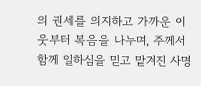의 권세를 의지하고 가까운 이웃부터 복음을 나누며, 주께서 함께 일하심을 믿고 맡겨진 사명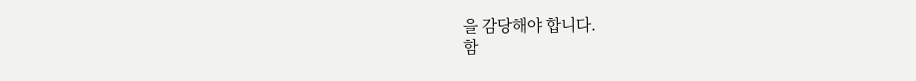을 감당해야 합니다.
함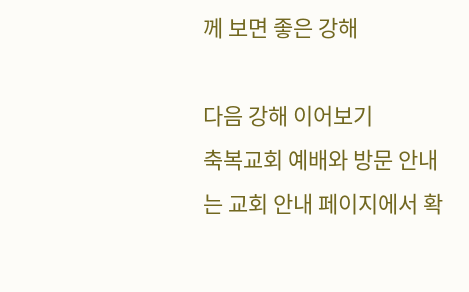께 보면 좋은 강해

다음 강해 이어보기
축복교회 예배와 방문 안내는 교회 안내 페이지에서 확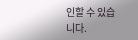인할 수 있습니다.